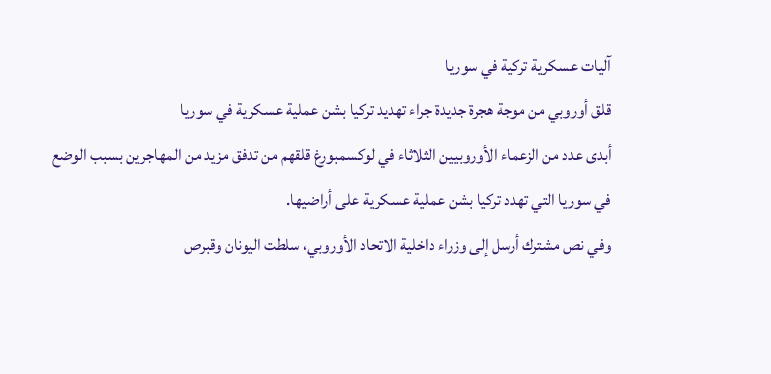آليات عسكرية تركية في سوريا
قلق أوروبي من موجة هجرة جديدة جراء تهديد تركيا بشن عملية عسكرية في سوريا
أبدى عدد من الزعماء الأوروبيين الثلاثاء في لوكسمبورغ قلقهم من تدفق مزيد من المهاجرين بسبب الوضع في سوريا التي تهدد تركيا بشن عملية عسكرية على أراضيها.
وفي نص مشترك أرسل إلى وزراء داخلية الاتحاد الأوروبي، سلطت اليونان وقبرص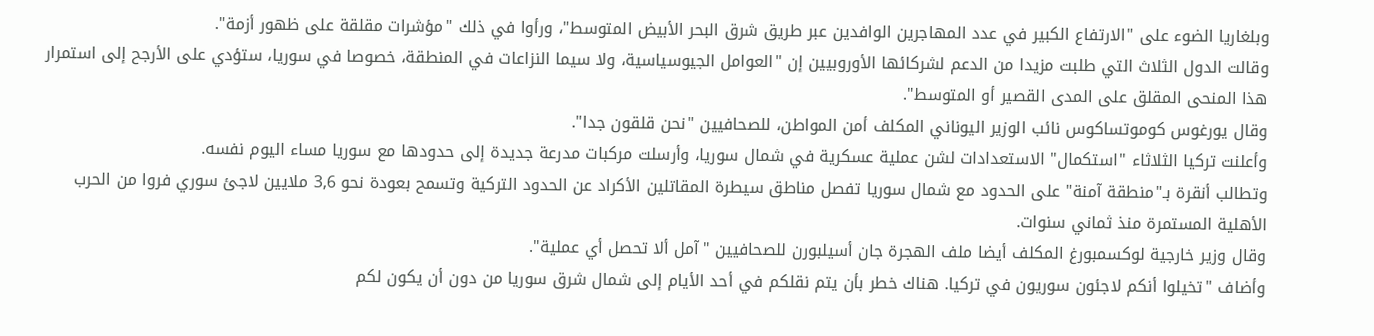وبلغاريا الضوء على "الارتفاع الكبير في عدد المهاجرين الوافدين عبر طريق شرق البحر الأبيض المتوسط"، ورأوا في ذلك "مؤشرات مقلقة على ظهور أزمة".
وقالت الدول الثلاث التي طلبت مزيدا من الدعم لشركائها الأوروبيين إن "العوامل الجيوسياسية، ولا سيما النزاعات في المنطقة، خصوصا في سوريا، ستؤدي على الأرجح إلى استمرار هذا المنحى المقلق على المدى القصير أو المتوسط".
وقال يورغوس كوموتساكوس نائب الوزير اليوناني المكلف أمن المواطن، للصحافيين "نحن قلقون جدا".
وأعلنت تركيا الثلاثاء "استكمال" الاستعدادات لشن عملية عسكرية في شمال سوريا، وأرسلت مركبات مدرعة جديدة إلى حدودها مع سوريا مساء اليوم نفسه.
وتطالب أنقرة بـ"منطقة آمنة" على الحدود مع شمال سوريا تفصل مناطق سيطرة المقاتلين الأكراد عن الحدود التركية وتسمح بعودة نحو 3,6 ملايين لاجئ سوري فروا من الحرب الأهلية المستمرة منذ ثماني سنوات.
وقال وزير خارجية لوكسمبورغ المكلف أيضا ملف الهجرة جان أسيلبورن للصحافيين "آمل ألا تحصل أي عملية".
وأضاف "تخيلوا أنكم لاجئون سوريون في تركيا. هناك خطر بأن يتم نقلكم في أحد الأيام إلى شمال شرق سوريا من دون أن يكون لكم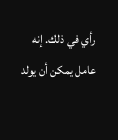رأي في ذلك. إنه عامل يمكن أن يولد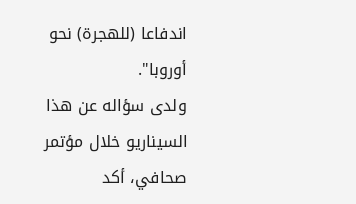اندفاعا (للهجرة) نحو أوروبا".
ولدى سؤاله عن هذا السيناريو خلال مؤتمر صحافي، أكد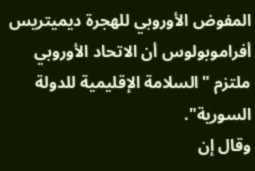المفوض الأوروبي للهجرة ديميتريس أفراموبولوس أن الاتحاد الأوروبي ملتزم "السلامة الإقليمية للدولة السورية".
وقال إن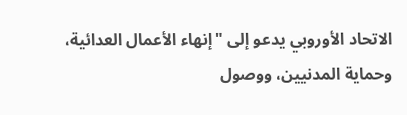الاتحاد الأوروبي يدعو إلى "إنهاء الأعمال العدائية، وحماية المدنيين، ووصول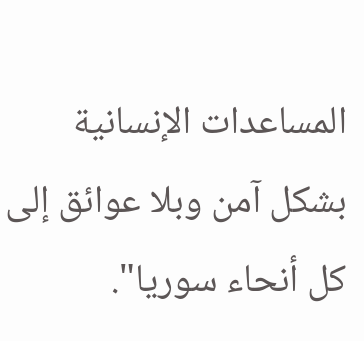المساعدات الإنسانية بشكل آمن وبلا عوائق إلى كل أنحاء سوريا".